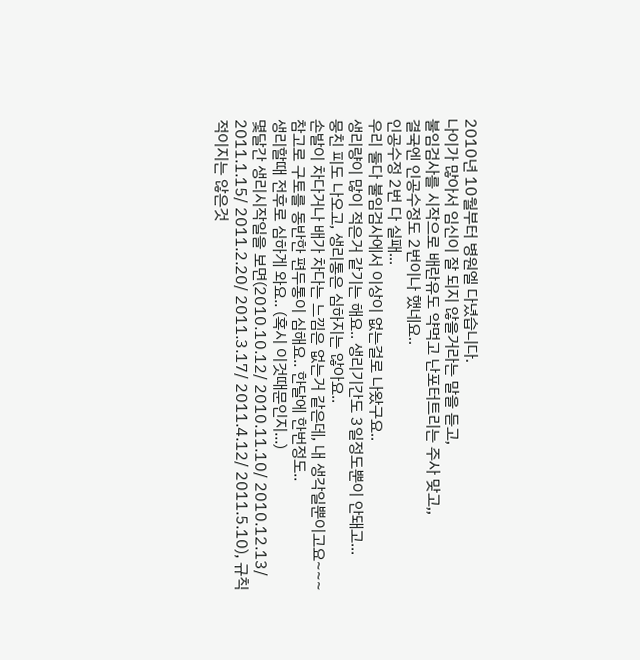2010년 10월부터 병원엘 다녔습니다.
나이가 많아서 임신이 잘 되지 않을거라는 말을 듣고,
불임검사를 시작으로 배란유도 약먹고 난포터트리는 주사 맞고,,
결국엔 인공수정도 2번이나 했네요..
인공수정 2번 다 실패...
우리 둘다 불임검사에서 이상이 없는걸로 나왔구요..
생리량이 많이 적은거 같기는 해요.. 생리기간도 3일정도뿐이 안돼고...
뭉친 피도 나오고, 생리통은 심하지는 않아요..
손발이 차다거나 배가 차다는 느낌은 없는거 같은데, 내 생각일뿐이고요~~~
참고로 구토를 동반한 편두통이 심해요.. 한달에 한번정도..
생리할때 전후로 심하게 와요.. (혹시 이것때문인지...)
몇달간 생리시작일을 보면(2010.10.12/ 2010.11.10/ 2010.12.13/ 2011.1.15/ 2011.2.20/ 2011.3.17/ 2011.4.12/ 2011.5.10), 규칙적이지는 않은것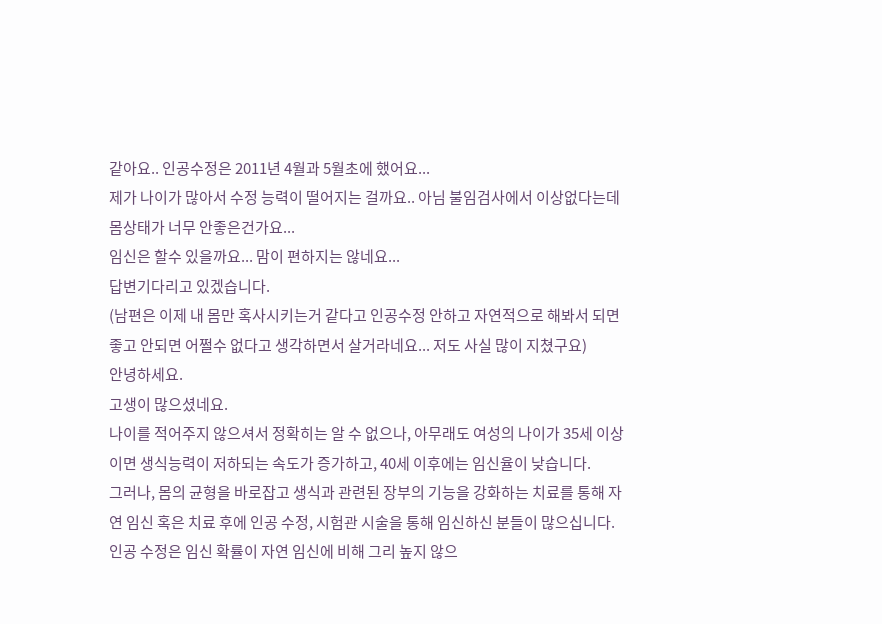같아요.. 인공수정은 2011년 4월과 5월초에 했어요...
제가 나이가 많아서 수정 능력이 떨어지는 걸까요.. 아님 불임검사에서 이상없다는데 몸상태가 너무 안좋은건가요...
임신은 할수 있을까요... 맘이 편하지는 않네요...
답변기다리고 있겠습니다.
(남편은 이제 내 몸만 혹사시키는거 같다고 인공수정 안하고 자연적으로 해봐서 되면 좋고 안되면 어쩔수 없다고 생각하면서 살거라네요... 저도 사실 많이 지쳤구요)
안녕하세요.
고생이 많으셨네요.
나이를 적어주지 않으셔서 정확히는 알 수 없으나, 아무래도 여성의 나이가 35세 이상이면 생식능력이 저하되는 속도가 증가하고, 40세 이후에는 임신율이 낮습니다.
그러나, 몸의 균형을 바로잡고 생식과 관련된 장부의 기능을 강화하는 치료를 통해 자연 임신 혹은 치료 후에 인공 수정, 시험관 시술을 통해 임신하신 분들이 많으십니다. 인공 수정은 임신 확률이 자연 임신에 비해 그리 높지 않으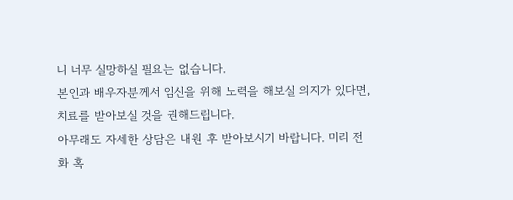니 너무 실망하실 필요는 없습니다.
본인과 배우자분께서 임신을 위해 노력을 해보실 의지가 있다면, 치료를 받아보실 것을 권해드립니다.
아무래도 자세한 상담은 내원 후 받아보시기 바랍니다. 미리 전화 혹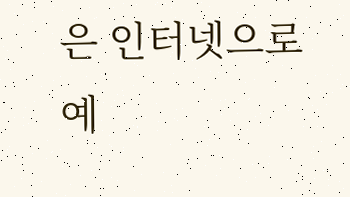은 인터넷으로 예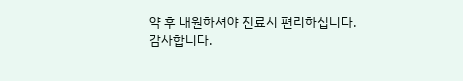약 후 내원하셔야 진료시 편리하십니다.
감사합니다.